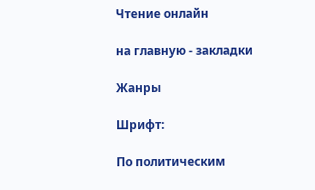Чтение онлайн

на главную - закладки

Жанры

Шрифт:

По политическим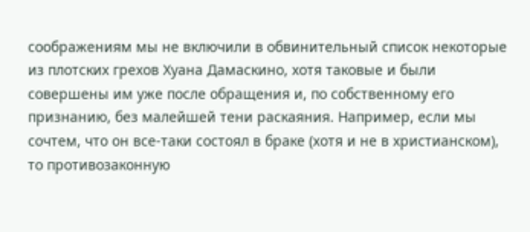соображениям мы не включили в обвинительный список некоторые из плотских грехов Хуана Дамаскино, хотя таковые и были совершены им уже после обращения и, по собственному его признанию, без малейшей тени раскаяния. Например, если мы сочтем, что он все-таки состоял в браке (хотя и не в христианском), то противозаконную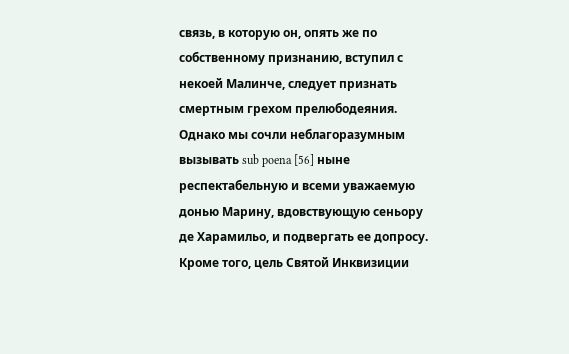связь, в которую он, опять же по собственному признанию, вступил с некоей Малинче, следует признать смертным грехом прелюбодеяния. Однако мы сочли неблагоразумным вызывать sub poena [56] ныне респектабельную и всеми уважаемую донью Марину, вдовствующую сеньору де Харамильо, и подвергать ее допросу. Кроме того, цель Святой Инквизиции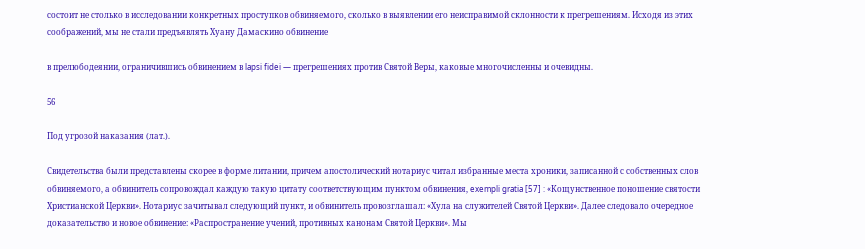состоит не столько в исследовании конкретных проступков обвиняемого, сколько в выявлении его неисправимой склонности к прегрешениям. Исходя из этих соображений, мы не стали предъявлять Хуану Дамаскино обвинение

в прелюбодеянии, ограничившись обвинением в lapsi fidei — прегрешениях против Святой Веры, каковые многочисленны и очевидны.

56

Под угрозой наказания (лат.).

Свидетельства были представлены скорее в форме литании, причем апостолический нотариус читал избранные места хроники, записанной с собственных слов обвиняемого, а обвинитель сопровождал каждую такую цитату соответствующим пунктом обвинения, exempli gratia [57] : «Кощунственное поношение святости Христианской Церкви». Нотариус зачитывал следующий пункт, и обвинитель провозглашал: «Хула на служителей Святой Церкви». Далее следовало очередное доказательство и новое обвинение: «Распространение учений, противных канонам Святой Церкви». Мы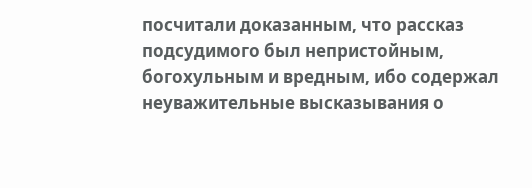посчитали доказанным, что рассказ подсудимого был непристойным, богохульным и вредным, ибо содержал неуважительные высказывания о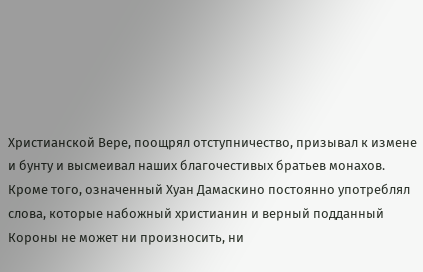Христианской Вере, поощрял отступничество, призывал к измене и бунту и высмеивал наших благочестивых братьев монахов. Кроме того, означенный Хуан Дамаскино постоянно употреблял слова, которые набожный христианин и верный подданный Короны не может ни произносить, ни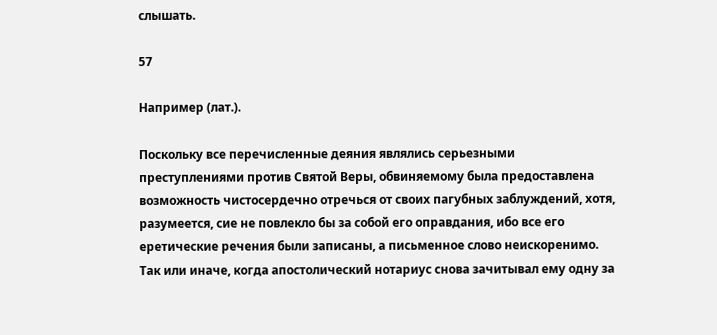слышать.

57

Например (лат.).

Поскольку все перечисленные деяния являлись серьезными преступлениями против Святой Веры, обвиняемому была предоставлена возможность чистосердечно отречься от своих пагубных заблуждений, хотя, разумеется, сие не повлекло бы за собой его оправдания, ибо все его еретические речения были записаны, а письменное слово неискоренимо. Так или иначе, когда апостолический нотариус снова зачитывал ему одну за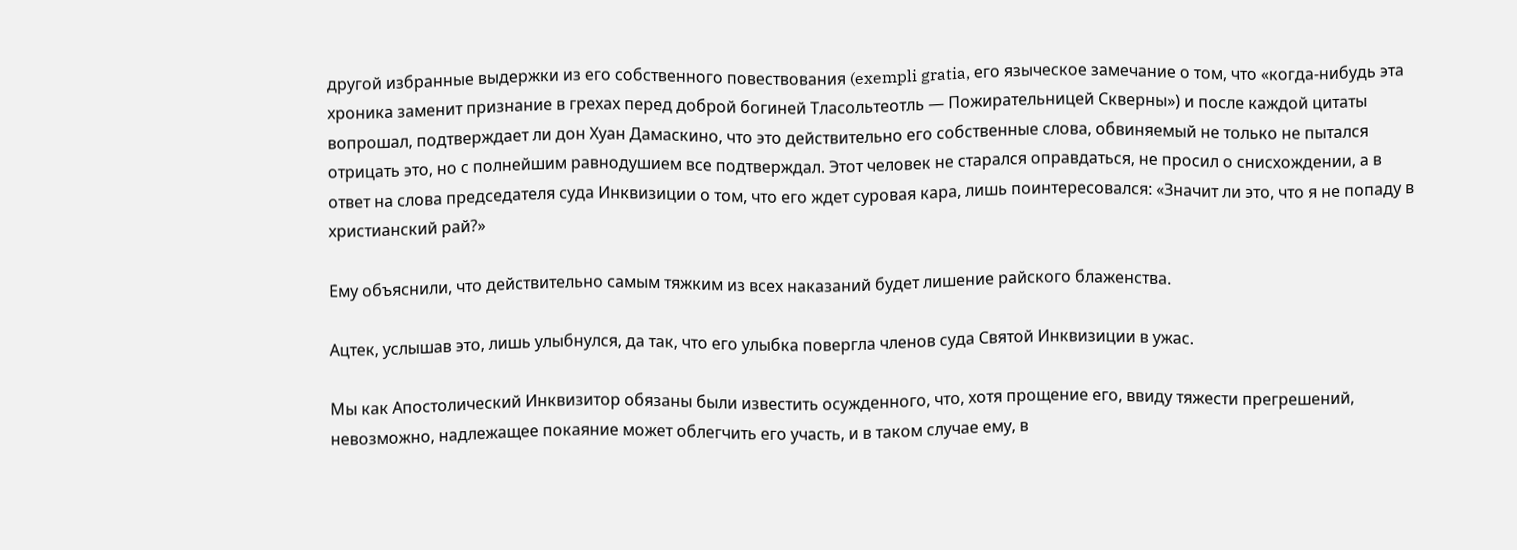другой избранные выдержки из его собственного повествования (exempli gratia, его языческое замечание о том, что «когда-нибудь эта хроника заменит признание в грехах перед доброй богиней Тласольтеотль — Пожирательницей Скверны») и после каждой цитаты вопрошал, подтверждает ли дон Хуан Дамаскино, что это действительно его собственные слова, обвиняемый не только не пытался отрицать это, но с полнейшим равнодушием все подтверждал. Этот человек не старался оправдаться, не просил о снисхождении, а в ответ на слова председателя суда Инквизиции о том, что его ждет суровая кара, лишь поинтересовался: «Значит ли это, что я не попаду в христианский рай?»

Ему объяснили, что действительно самым тяжким из всех наказаний будет лишение райского блаженства.

Ацтек, услышав это, лишь улыбнулся, да так, что его улыбка повергла членов суда Святой Инквизиции в ужас.

Мы как Апостолический Инквизитор обязаны были известить осужденного, что, хотя прощение его, ввиду тяжести прегрешений, невозможно, надлежащее покаяние может облегчить его участь, и в таком случае ему, в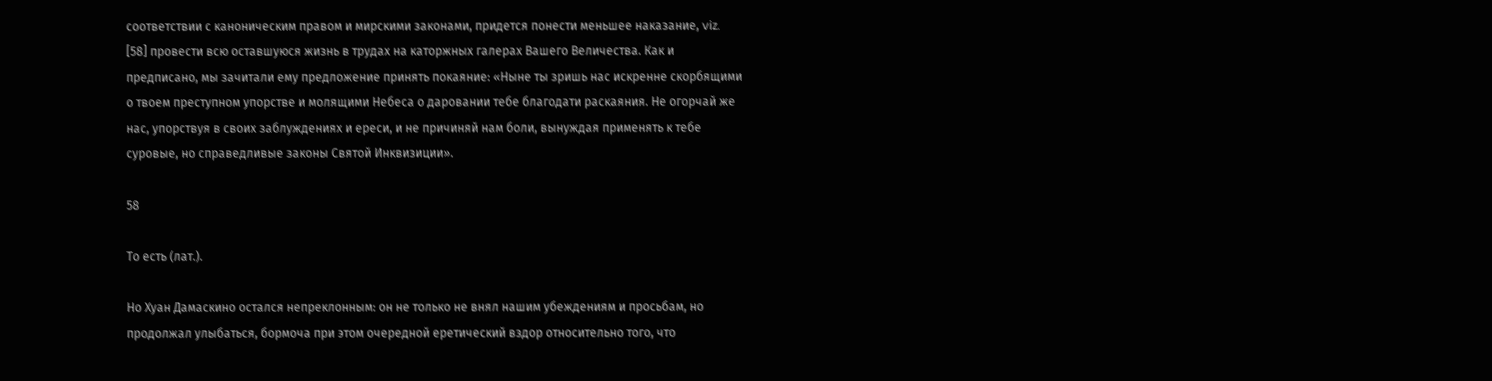соответствии с каноническим правом и мирскими законами, придется понести меньшее наказание, viz. [58] провести всю оставшуюся жизнь в трудах на каторжных галерах Вашего Величества. Как и предписано, мы зачитали ему предложение принять покаяние: «Ныне ты зришь нас искренне скорбящими о твоем преступном упорстве и молящими Небеса о даровании тебе благодати раскаяния. Не огорчай же нас, упорствуя в своих заблуждениях и ереси, и не причиняй нам боли, вынуждая применять к тебе суровые, но справедливые законы Святой Инквизиции».

58

То есть (лат.).

Но Хуан Дамаскино остался непреклонным: он не только не внял нашим убеждениям и просьбам, но продолжал улыбаться, бормоча при этом очередной еретический вздор относительно того, что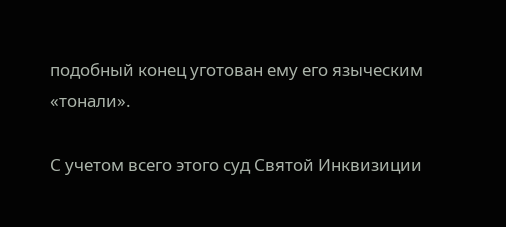подобный конец уготован ему его языческим «тонали».

С учетом всего этого суд Святой Инквизиции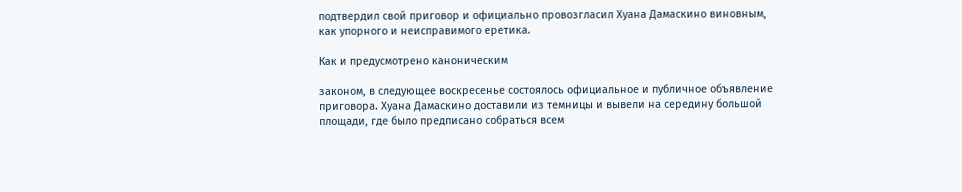подтвердил свой приговор и официально провозгласил Хуана Дамаскино виновным, как упорного и неисправимого еретика.

Как и предусмотрено каноническим

законом, в следующее воскресенье состоялось официальное и публичное объявление приговора. Хуана Дамаскино доставили из темницы и вывели на середину большой площади, где было предписано собраться всем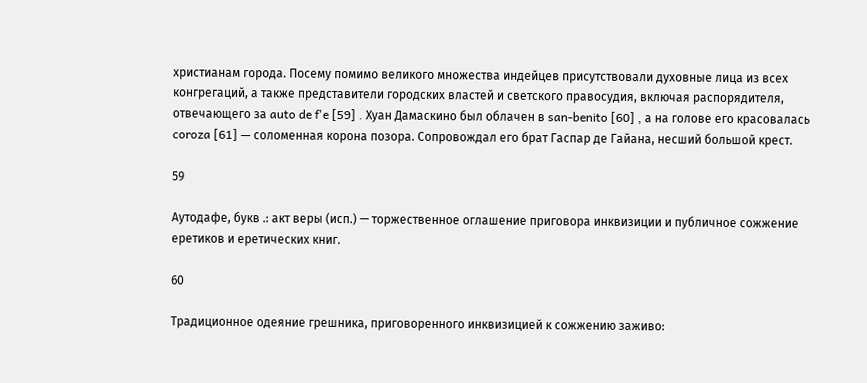христианам города. Посему помимо великого множества индейцев присутствовали духовные лица из всех конгрегаций, а также представители городских властей и светского правосудия, включая распорядителя, отвечающего за auto de f'e [59] . Хуан Дамаскино был облачен в san-benito [60] , а на голове его красовалась coroza [61] — соломенная корона позора. Сопровождал его брат Гаспар де Гайана, несший большой крест.

59

Аутодафе, букв .: акт веры (исп.) — торжественное оглашение приговора инквизиции и публичное сожжение еретиков и еретических книг.

60

Традиционное одеяние грешника, приговоренного инквизицией к сожжению заживо: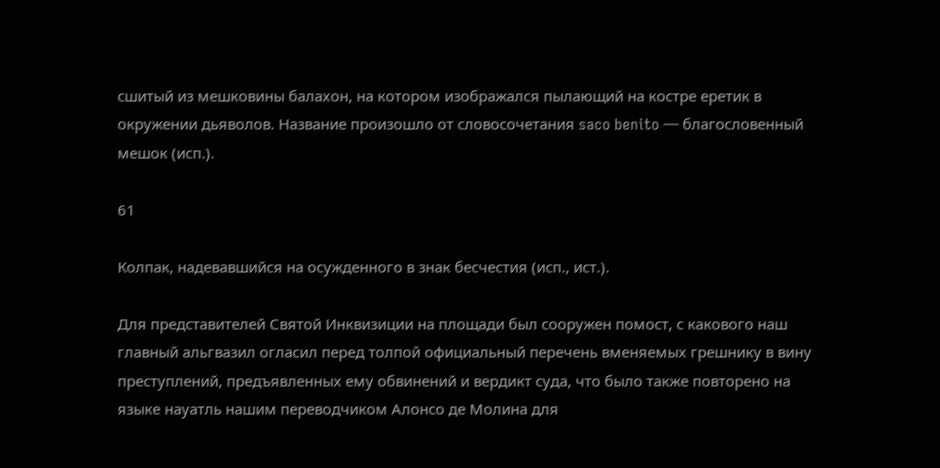сшитый из мешковины балахон, на котором изображался пылающий на костре еретик в окружении дьяволов. Название произошло от словосочетания saco benito — благословенный мешок (исп.).

61

Колпак, надевавшийся на осужденного в знак бесчестия (исп., ист.).

Для представителей Святой Инквизиции на площади был сооружен помост, с какового наш главный альгвазил огласил перед толпой официальный перечень вменяемых грешнику в вину преступлений, предъявленных ему обвинений и вердикт суда, что было также повторено на языке науатль нашим переводчиком Алонсо де Молина для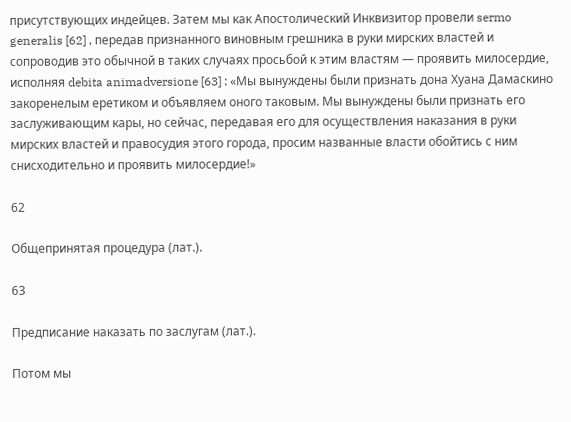присутствующих индейцев. Затем мы как Апостолический Инквизитор провели sermo generalis [62] , передав признанного виновным грешника в руки мирских властей и сопроводив это обычной в таких случаях просьбой к этим властям — проявить милосердие, исполняя debita animadversione [63] : «Мы вынуждены были признать дона Хуана Дамаскино закоренелым еретиком и объявляем оного таковым. Мы вынуждены были признать его заслуживающим кары, но сейчас, передавая его для осуществления наказания в руки мирских властей и правосудия этого города, просим названные власти обойтись с ним снисходительно и проявить милосердие!»

62

Общепринятая процедура (лат.).

63

Предписание наказать по заслугам (лат.).

Потом мы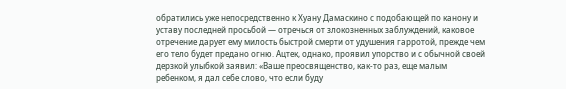обратились уже непосредственно к Хуану Дамаскино с подобающей по канону и уставу последней просьбой — отречься от злокозненных заблуждений, каковое отречение дарует ему милость быстрой смерти от удушения гарротой, прежде чем его тело будет предано огню. Ацтек, однако, проявил упорство и с обычной своей дерзкой улыбкой заявил: «Ваше преосвященство, как-то раз, еще малым ребенком, я дал себе слово, что если буду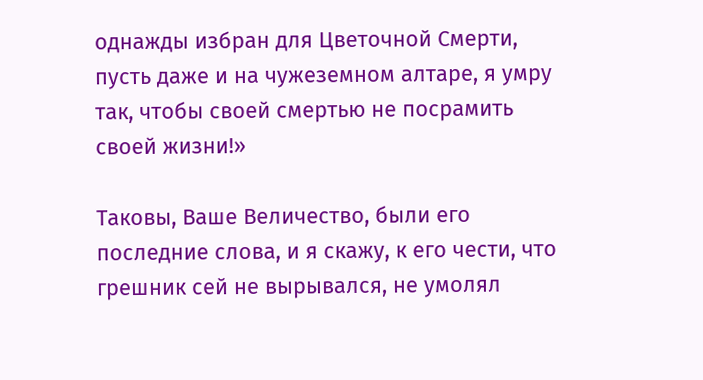однажды избран для Цветочной Смерти, пусть даже и на чужеземном алтаре, я умру так, чтобы своей смертью не посрамить своей жизни!»

Таковы, Ваше Величество, были его последние слова, и я скажу, к его чести, что грешник сей не вырывался, не умолял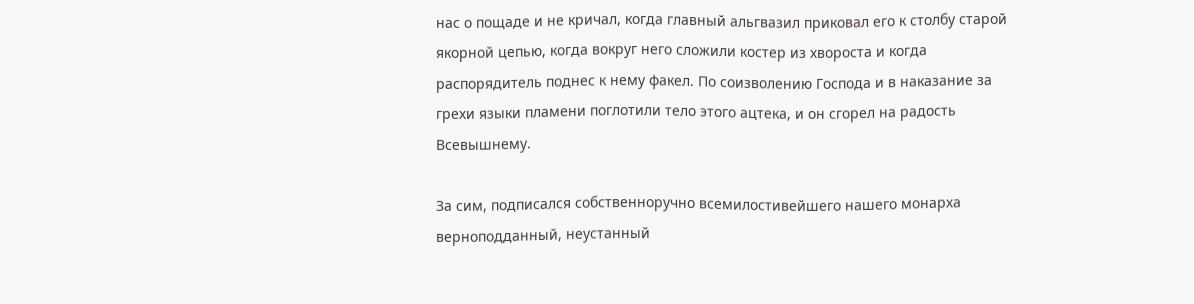нас о пощаде и не кричал, когда главный альгвазил приковал его к столбу старой якорной цепью, когда вокруг него сложили костер из хвороста и когда распорядитель поднес к нему факел. По соизволению Господа и в наказание за грехи языки пламени поглотили тело этого ацтека, и он сгорел на радость Всевышнему.

За сим, подписался собственноручно всемилостивейшего нашего монарха верноподданный, неустанный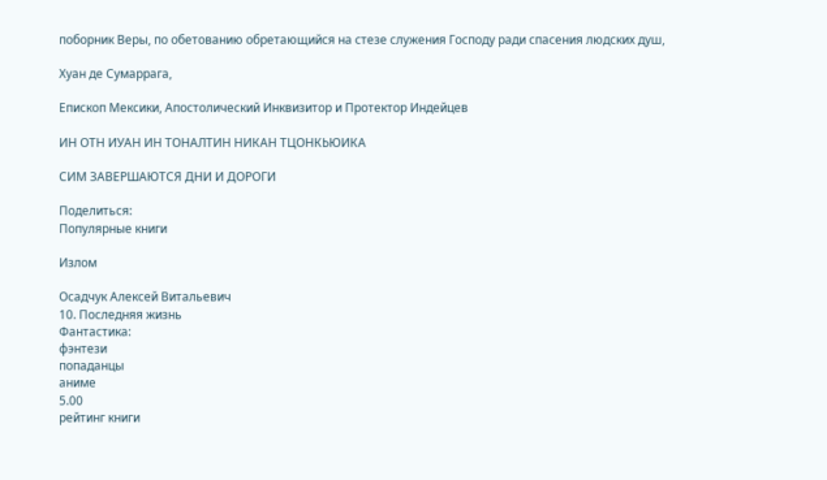поборник Веры, по обетованию обретающийся на стезе служения Господу ради спасения людских душ,

Хуан де Сумаррага,

Епископ Мексики, Апостолический Инквизитор и Протектор Индейцев

ИН ОТН ИУАН ИН ТОНАЛТИН НИКАН ТЦОНКЬЮИКА

СИМ ЗАВЕРШАЮТСЯ ДНИ И ДОРОГИ

Поделиться:
Популярные книги

Излом

Осадчук Алексей Витальевич
10. Последняя жизнь
Фантастика:
фэнтези
попаданцы
аниме
5.00
рейтинг книги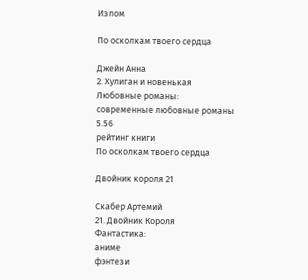Излом

По осколкам твоего сердца

Джейн Анна
2. Хулиган и новенькая
Любовные романы:
современные любовные романы
5.56
рейтинг книги
По осколкам твоего сердца

Двойник короля 21

Скабер Артемий
21. Двойник Короля
Фантастика:
аниме
фэнтези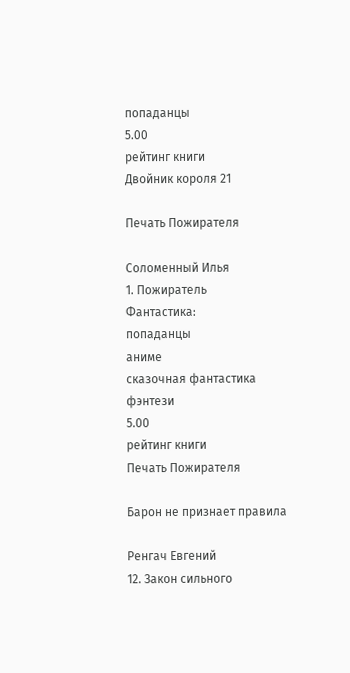попаданцы
5.00
рейтинг книги
Двойник короля 21

Печать Пожирателя

Соломенный Илья
1. Пожиратель
Фантастика:
попаданцы
аниме
сказочная фантастика
фэнтези
5.00
рейтинг книги
Печать Пожирателя

Барон не признает правила

Ренгач Евгений
12. Закон сильного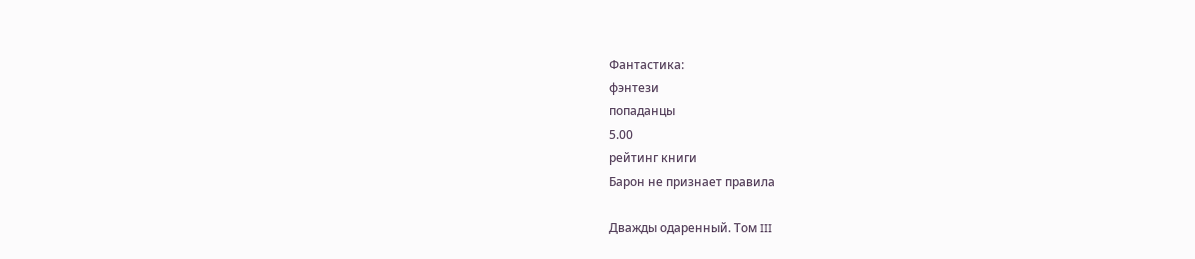Фантастика:
фэнтези
попаданцы
5.00
рейтинг книги
Барон не признает правила

Дважды одаренный. Том III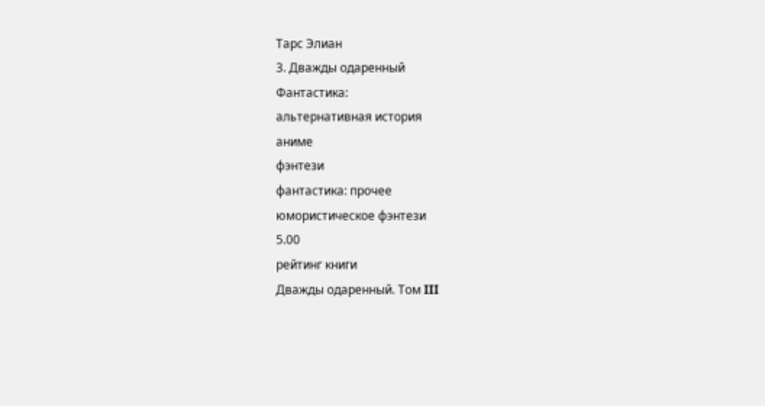Тарс Элиан
3. Дважды одаренный
Фантастика:
альтернативная история
аниме
фэнтези
фантастика: прочее
юмористическое фэнтези
5.00
рейтинг книги
Дважды одаренный. Том III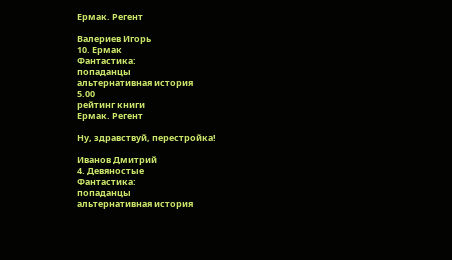Ермак. Регент

Валериев Игорь
10. Ермак
Фантастика:
попаданцы
альтернативная история
5.00
рейтинг книги
Ермак. Регент

Ну, здравствуй, перестройка!

Иванов Дмитрий
4. Девяностые
Фантастика:
попаданцы
альтернативная история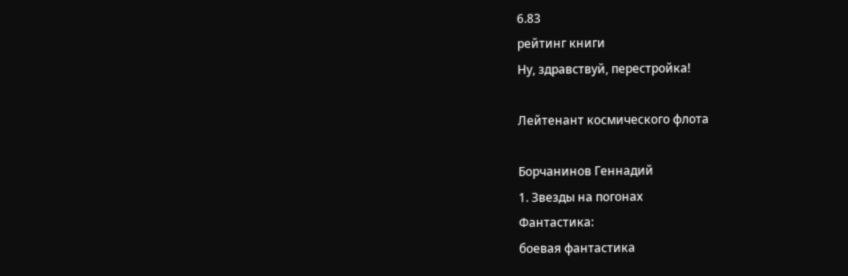6.83
рейтинг книги
Ну, здравствуй, перестройка!

Лейтенант космического флота

Борчанинов Геннадий
1. Звезды на погонах
Фантастика:
боевая фантастика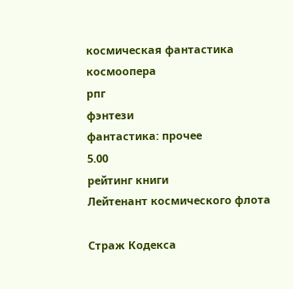космическая фантастика
космоопера
рпг
фэнтези
фантастика: прочее
5.00
рейтинг книги
Лейтенант космического флота

Страж Кодекса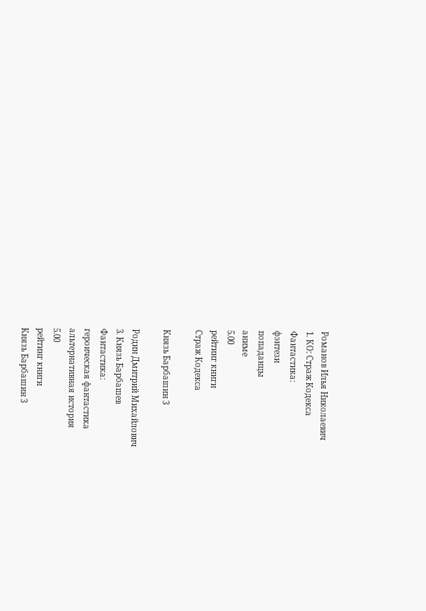Романов Илья Николаевич
1. КО: Страж Кодекса
Фантастика:
фэнтези
попаданцы
аниме
5.00
рейтинг книги
Страж Кодекса

Князь Барбашин 3

Родин Дмитрий Михайлович
3. Князь Барбашев
Фантастика:
героическая фантастика
альтернативная история
5.00
рейтинг книги
Князь Барбашин 3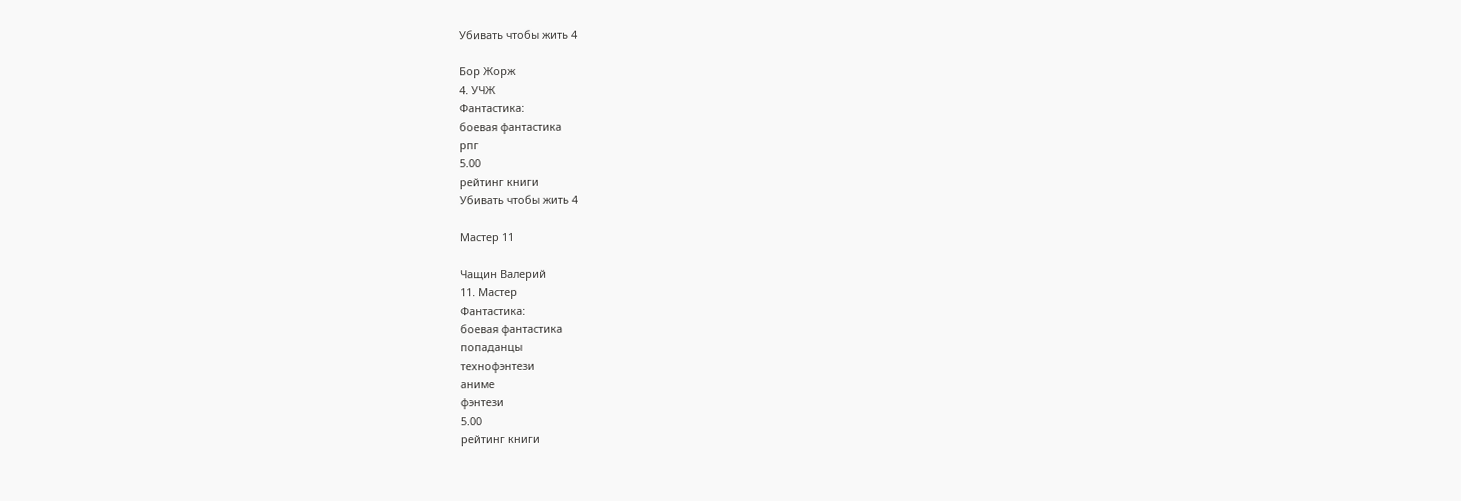Убивать чтобы жить 4

Бор Жорж
4. УЧЖ
Фантастика:
боевая фантастика
рпг
5.00
рейтинг книги
Убивать чтобы жить 4

Мастер 11

Чащин Валерий
11. Мастер
Фантастика:
боевая фантастика
попаданцы
технофэнтези
аниме
фэнтези
5.00
рейтинг книги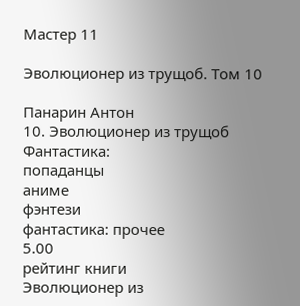Мастер 11

Эволюционер из трущоб. Том 10

Панарин Антон
10. Эволюционер из трущоб
Фантастика:
попаданцы
аниме
фэнтези
фантастика: прочее
5.00
рейтинг книги
Эволюционер из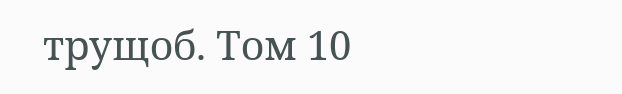трущоб. Том 10